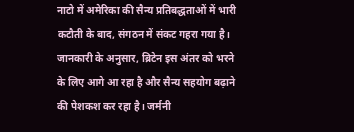नाटो में अमेरिका की सैन्य प्रतिबद्धताओं में भारी कटौती के बाद, संगठन में संकट गहरा गया है। जानकारी के अनुसार, ब्रिटेन इस अंतर को भरने के लिए आगे आ रहा है और सैन्य सहयोग बढ़ाने की पेशकश कर रहा है। जर्मनी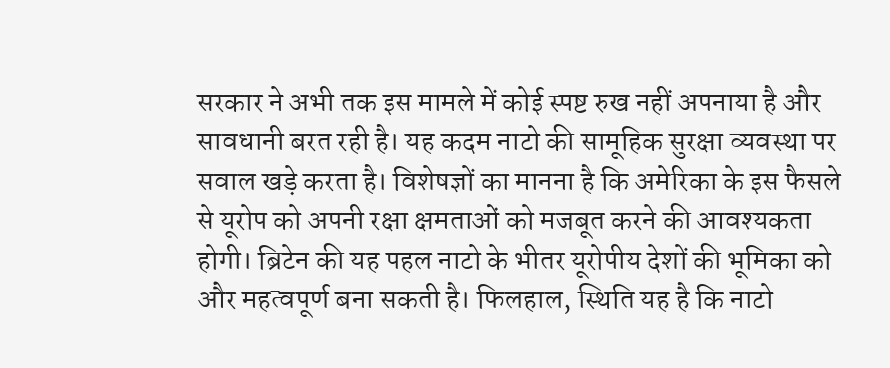सरकार ने अभी तक इस मामले में कोई स्पष्ट रुख नहीं अपनाया है और सावधानी बरत रही है। यह कदम नाटो की सामूहिक सुरक्षा व्यवस्था पर सवाल खड़े करता है। विशेषज्ञों का मानना है कि अमेरिका के इस फैसले से यूरोप को अपनी रक्षा क्षमताओं को मजबूत करने की आवश्यकता होगी। ब्रिटेन की यह पहल नाटो के भीतर यूरोपीय देशों की भूमिका को और महत्वपूर्ण बना सकती है। फिलहाल, स्थिति यह है कि नाटो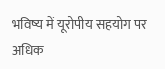भविष्य में यूरोपीय सहयोग पर अधिक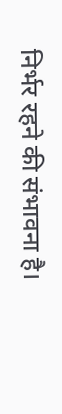निर्भर रहने की संभावना है।